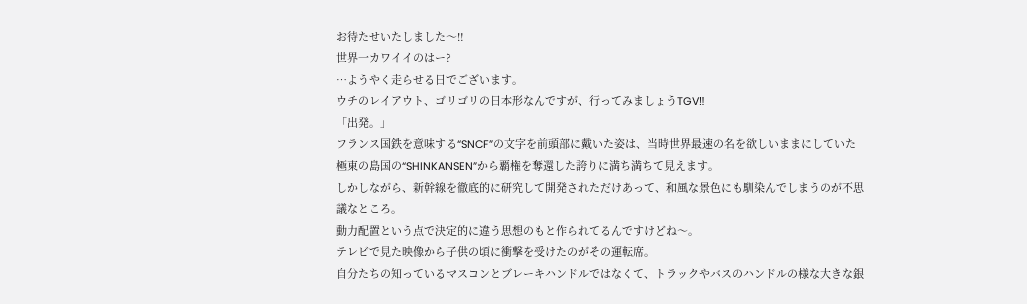お待たせいたしました〜‼
世界一カワイイのはー?
…ようやく走らせる日でございます。
ウチのレイアウト、ゴリゴリの日本形なんですが、行ってみましょうTGV‼
「出発。」
フランス国鉄を意味する“SNCF”の文字を前頭部に戴いた姿は、当時世界最速の名を欲しいままにしていた極東の島国の“SHINKANSEN”から覇権を奪還した誇りに満ち満ちて見えます。
しかしながら、新幹線を徹底的に研究して開発されただけあって、和風な景色にも馴染んでしまうのが不思議なところ。
動力配置という点で決定的に違う思想のもと作られてるんですけどね〜。
テレビで見た映像から子供の頃に衝撃を受けたのがその運転席。
自分たちの知っているマスコンとブレーキハンドルではなくて、トラックやバスのハンドルの様な大きな銀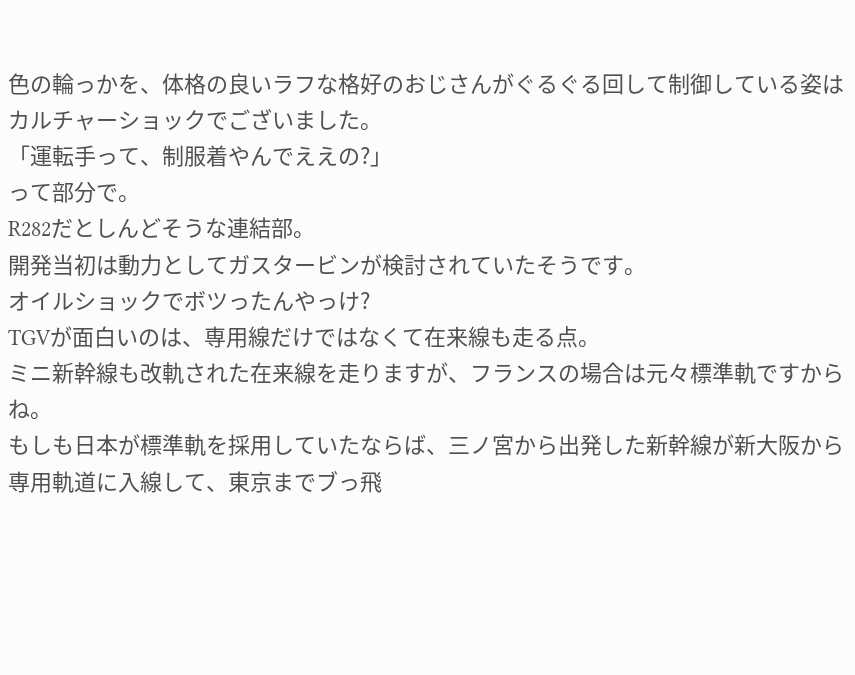色の輪っかを、体格の良いラフな格好のおじさんがぐるぐる回して制御している姿はカルチャーショックでございました。
「運転手って、制服着やんでええの?」
って部分で。
R282だとしんどそうな連結部。
開発当初は動力としてガスタービンが検討されていたそうです。
オイルショックでボツったんやっけ?
TGVが面白いのは、専用線だけではなくて在来線も走る点。
ミニ新幹線も改軌された在来線を走りますが、フランスの場合は元々標準軌ですからね。
もしも日本が標準軌を採用していたならば、三ノ宮から出発した新幹線が新大阪から専用軌道に入線して、東京までブっ飛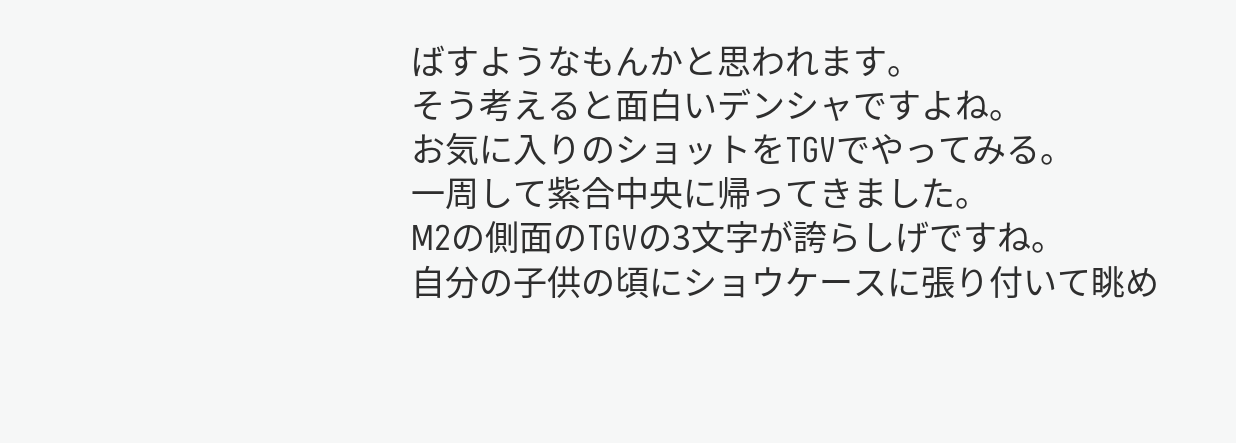ばすようなもんかと思われます。
そう考えると面白いデンシャですよね。
お気に入りのショットをTGVでやってみる。
一周して紫合中央に帰ってきました。
M2の側面のTGVの3文字が誇らしげですね。
自分の子供の頃にショウケースに張り付いて眺め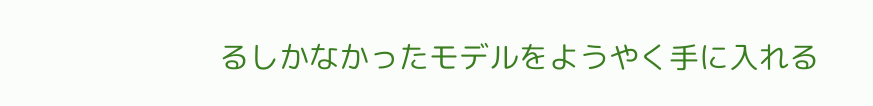るしかなかったモデルをようやく手に入れる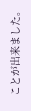ことが出来ました。